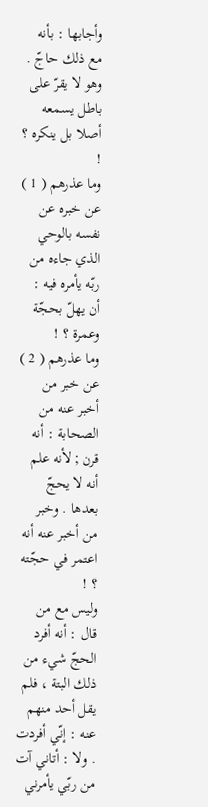وأجابها : بأنه مع ذلك حاجّ . وهو لا يقرّ على باطل يسمعه أصلا بل ينكره ؟ !
وما عذرهم ( 1 ) عن خبره عن نفسه بالوحي الذي جاءه من ربّه يأمره فيه : أن يهلّ بحجّة وعمرة ؟ !
وما عذرهم ( 2 ) عن خبر من أخبر عنه من الصحابة : أنه قرن ; لأنه علم أنه لا يحجّ بعدها . وخبر من أخبر عنه أنه اعتمر في حجّته ؟ !
وليس مع من قال : أنه أفرد الحجّ شيء من ذلك البتة ، فلم يقل أحد منهم عنه : إنّي أفردت . ولا : أتاني آت من ربّي يأمرني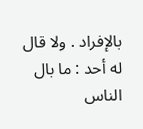بالإفراد . ولا قال له أحد : ما بال الناس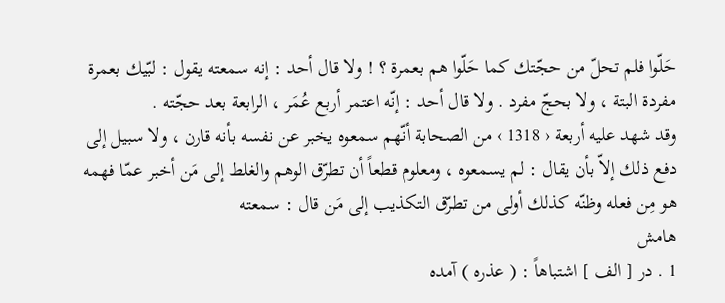حَلّوا فلم تحلّ من حجّتك كما حَلّوا هم بعمرة ؟ ! ولا قال أحد : إنه سمعته يقول : لبّيك بعمرة مفردة البتة ، ولا بحجّ مفرد . ولا قال أحد : إنّه اعتمر أربع عُمَر ، الرابعة بعد حجّته .
وقد شهد عليه أربعة ‹ 1318 › من الصحابة أنّهم سمعوه يخبر عن نفسه بأنه قارن ، ولا سبيل إلى دفع ذلك إلاّ بأن يقال : لم يسمعوه ، ومعلوم قطعاً أن تطرّق الوهم والغلط إلى مَن أخبر عمّا فهمه هو مِن فعله وظنّه كذلك أولى من تطرّق التكذيب إلى مَن قال : سمعته
هامش
1 . در [ الف ] اشتباهاً : ( عذره ) آمده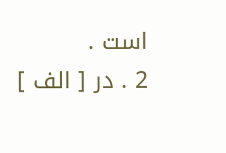است .
2 . در [ الف ]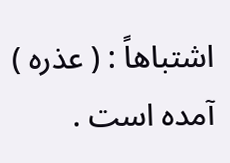اشتباهاً : ( عذره ) آمده است .